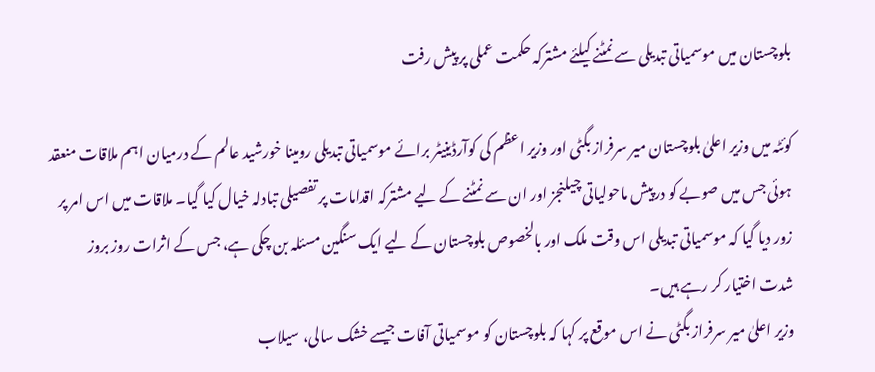بلوچستان میں موسمیاتی تبدیلی سے نمٹنے کیلئے مشترکہ حکمت عملی پر پیش رفت

کوئٹہ میں وزیر اعلیٰ بلوچستان میر سرفراز بگٹی اور وزیر اعظم کی کوآرڈینیٹر برائے موسمیاتی تبدیلی رومینا خورشید عالم کے درمیان اہم ملاقات منعقد ہوئی جس میں صوبے کو درپیش ماحولیاتی چیلنجز اور ان سے نمٹنے کے لیے مشترکہ اقدامات پر تفصیلی تبادلہ خیال کیا گیا۔ ملاقات میں اس امر پر زور دیا گیا کہ موسمیاتی تبدیلی اس وقت ملک اور بالخصوص بلوچستان کے لیے ایک سنگین مسئلہ بن چکی ہے، جس کے اثرات روز بروز شدت اختیار کر رہے ہیں۔
وزیر اعلیٰ میر سرفراز بگٹی نے اس موقع پر کہا کہ بلوچستان کو موسمیاتی آفات جیسے خشک سالی، سیلاب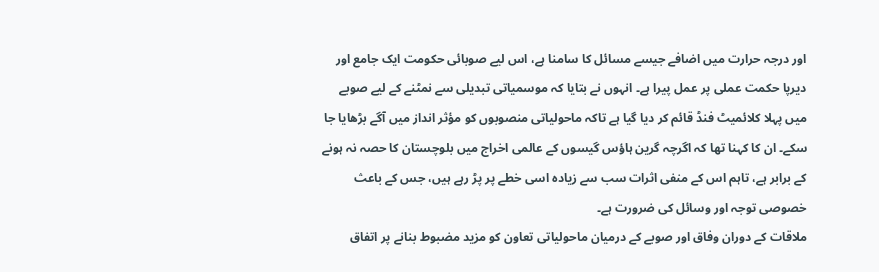اور درجہ حرارت میں اضافے جیسے مسائل کا سامنا ہے، اس لیے صوبائی حکومت ایک جامع اور دیرپا حکمت عملی پر عمل پیرا ہے۔ انہوں نے بتایا کہ موسمیاتی تبدیلی سے نمٹنے کے لیے صوبے میں پہلا کلائمیٹ فنڈ قائم کر دیا گیا ہے تاکہ ماحولیاتی منصوبوں کو مؤثر انداز میں آگے بڑھایا جا سکے۔ ان کا کہنا تھا کہ اگرچہ گرین ہاؤس گیسوں کے عالمی اخراج میں بلوچستان کا حصہ نہ ہونے کے برابر ہے، تاہم اس کے منفی اثرات سب سے زیادہ اسی خطے پر پڑ رہے ہیں، جس کے باعث خصوصی توجہ اور وسائل کی ضرورت ہے۔
ملاقات کے دوران وفاق اور صوبے کے درمیان ماحولیاتی تعاون کو مزید مضبوط بنانے پر اتفاق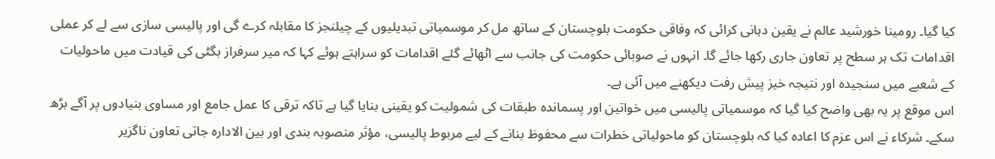کیا گیا۔ رومینا خورشید عالم نے یقین دہانی کرائی کہ وفاقی حکومت بلوچستان کے ساتھ مل کر موسمیاتی تبدیلیوں کے چیلنجز کا مقابلہ کرے گی اور پالیسی سازی سے لے کر عملی اقدامات تک ہر سطح پر تعاون جاری رکھا جائے گا۔ انہوں نے صوبائی حکومت کی جانب سے اٹھائے گئے اقدامات کو سراہتے ہوئے کہا کہ میر سرفراز بگٹی کی قیادت میں ماحولیات کے شعبے میں سنجیدہ اور نتیجہ خیز پیش رفت دیکھنے میں آئی ہے۔
اس موقع پر یہ بھی واضح کیا گیا کہ موسمیاتی پالیسی میں خواتین اور پسماندہ طبقات کی شمولیت کو یقینی بنایا گیا ہے تاکہ ترقی کا عمل جامع اور مساوی بنیادوں پر آگے بڑھ سکے۔ شرکاء نے اس عزم کا اعادہ کیا کہ بلوچستان کو ماحولیاتی خطرات سے محفوظ بنانے کے لیے مربوط پالیسی، مؤثر منصوبہ بندی اور بین الادارہ جاتی تعاون ناگزیر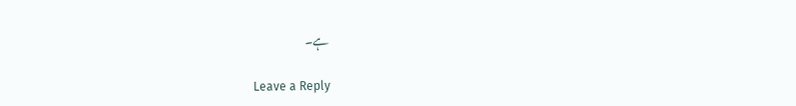ہے۔

Leave a Reply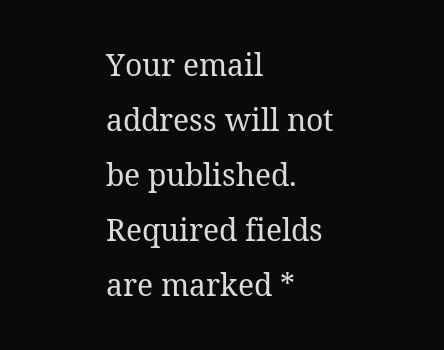Your email address will not be published. Required fields are marked *